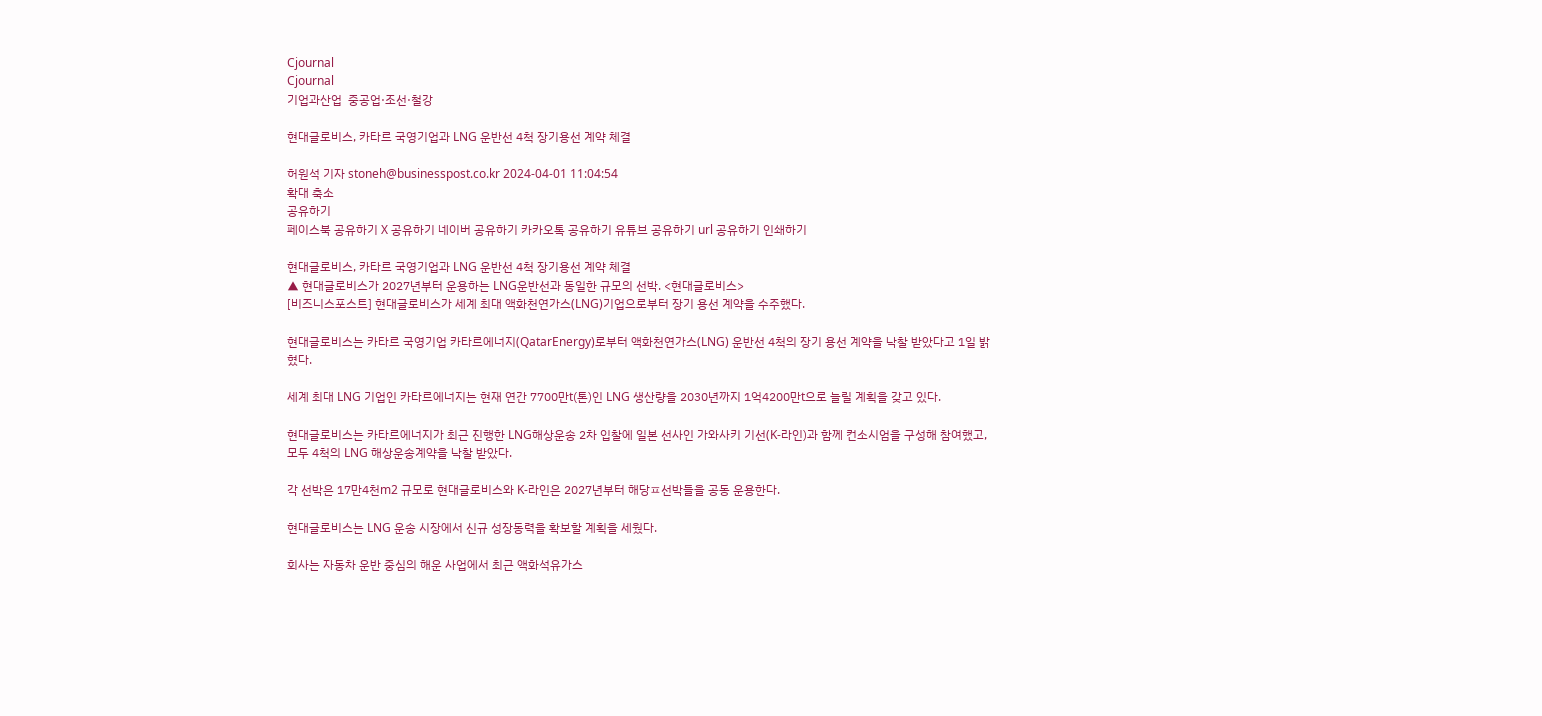Cjournal
Cjournal
기업과산업  중공업·조선·철강

현대글로비스, 카타르 국영기업과 LNG 운반선 4척 장기용선 계약 체결

허원석 기자 stoneh@businesspost.co.kr 2024-04-01 11:04:54
확대 축소
공유하기
페이스북 공유하기 X 공유하기 네이버 공유하기 카카오톡 공유하기 유튜브 공유하기 url 공유하기 인쇄하기

현대글로비스, 카타르 국영기업과 LNG 운반선 4척 장기용선 계약 체결
▲ 현대글로비스가 2027년부터 운용하는 LNG운반선과 동일한 규모의 선박. <현대글로비스>
[비즈니스포스트] 현대글로비스가 세계 최대 액화천연가스(LNG)기업으로부터 장기 용선 계약을 수주했다.

현대글로비스는 카타르 국영기업 카타르에너지(QatarEnergy)로부터 액화천연가스(LNG) 운반선 4척의 장기 용선 계약을 낙찰 받았다고 1일 밝혔다.

세계 최대 LNG 기업인 카타르에너지는 현재 연간 7700만t(톤)인 LNG 생산량을 2030년까지 1억4200만t으로 늘릴 계획을 갖고 있다.

현대글로비스는 카타르에너지가 최근 진행한 LNG해상운송 2차 입찰에 일본 선사인 가와사키 기선(K-라인)과 함께 컨소시엄을 구성해 참여했고, 모두 4척의 LNG 해상운송계약을 낙찰 받았다.

각 선박은 17만4천m2 규모로 현대글로비스와 K-라인은 2027년부터 해당ㅍ선박들을 공동 운용한다.

현대글로비스는 LNG 운송 시장에서 신규 성장동력을 확보할 계획을 세웠다.

회사는 자동차 운반 중심의 해운 사업에서 최근 액화석유가스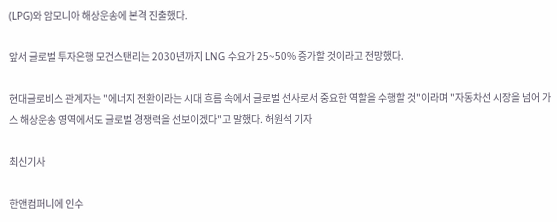(LPG)와 암모니아 해상운송에 본격 진출했다.

앞서 글로벌 투자은행 모건스탠리는 2030년까지 LNG 수요가 25~50% 증가할 것이라고 전망했다.

현대글로비스 관계자는 "에너지 전환이라는 시대 흐름 속에서 글로벌 선사로서 중요한 역할을 수행할 것"이라며 "자동차선 시장을 넘어 가스 해상운송 영역에서도 글로벌 경쟁력을 선보이겠다"고 말했다. 허원석 기자

최신기사

한앤컴퍼니에 인수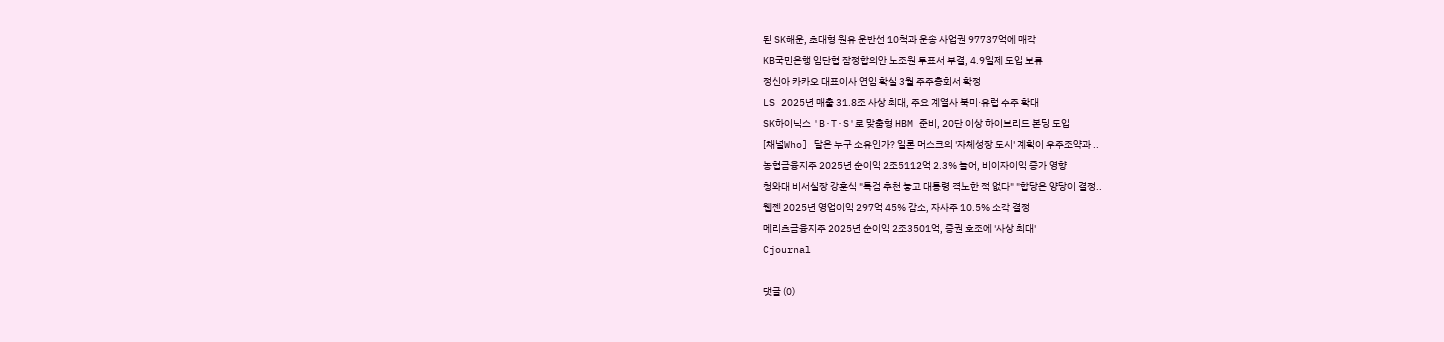된 SK해운, 초대형 원유 운반선 10척과 운송 사업권 97737억에 매각
KB국민은행 임단협 잠정합의안 노조원 투표서 부결, 4.9일제 도입 보류
정신아 카카오 대표이사 연임 확실 3월 주주총회서 확정
LS 2025년 매출 31.8조 사상 최대, 주요 계열사 북미·유럽 수주 확대
SK하이닉스 'B·T·S'로 맞춤형 HBM 준비, 20단 이상 하이브리드 본딩 도입
[채널Who] 달은 누구 소유인가? 일론 머스크의 '자체성장 도시' 계획이 우주조약과 ..
농협금융지주 2025년 순이익 2조5112억 2.3% 늘어, 비이자이익 증가 영향
청와대 비서실장 강훈식 "특검 추천 놓고 대통령 격노한 적 없다" "합당은 양당이 결정..
웹젠 2025년 영업이익 297억 45% 감소, 자사주 10.5% 소각 결정
메리츠금융지주 2025년 순이익 2조3501억, 증권 호조에 '사상 최대'
Cjournal

댓글 (0)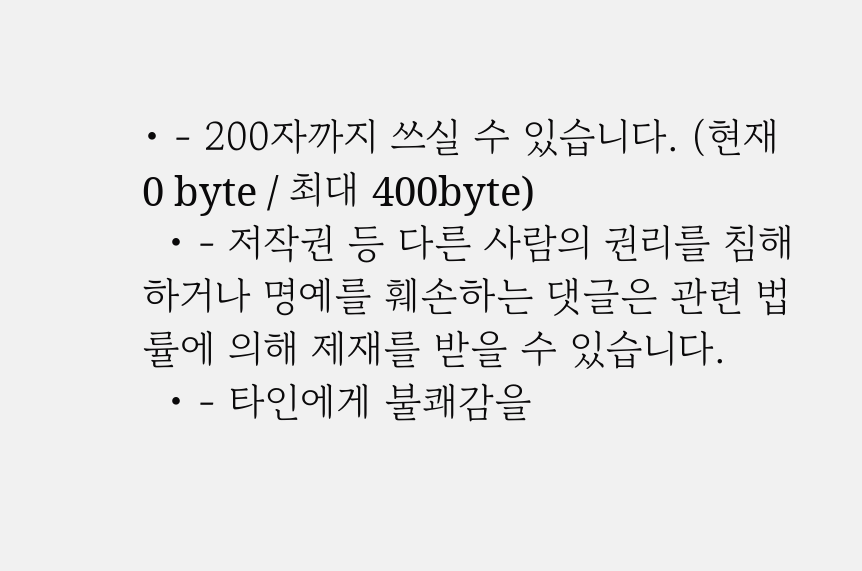• - 200자까지 쓰실 수 있습니다. (현재 0 byte / 최대 400byte)
  • - 저작권 등 다른 사람의 권리를 침해하거나 명예를 훼손하는 댓글은 관련 법률에 의해 제재를 받을 수 있습니다.
  • - 타인에게 불쾌감을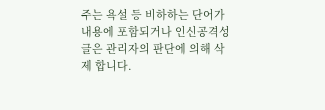주는 욕설 등 비하하는 단어가 내용에 포함되거나 인신공격성 글은 관리자의 판단에 의해 삭제 합니다.